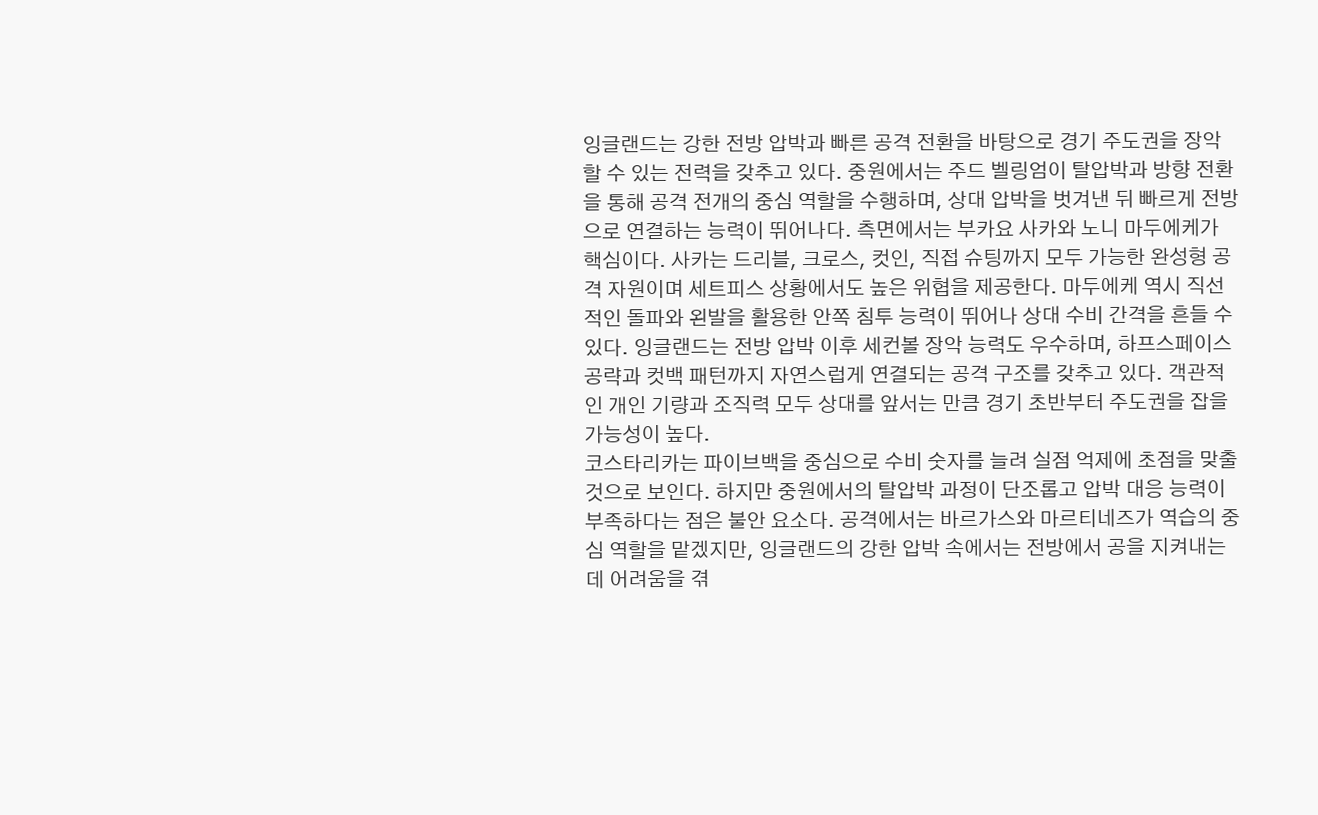잉글랜드는 강한 전방 압박과 빠른 공격 전환을 바탕으로 경기 주도권을 장악할 수 있는 전력을 갖추고 있다. 중원에서는 주드 벨링엄이 탈압박과 방향 전환을 통해 공격 전개의 중심 역할을 수행하며, 상대 압박을 벗겨낸 뒤 빠르게 전방으로 연결하는 능력이 뛰어나다. 측면에서는 부카요 사카와 노니 마두에케가 핵심이다. 사카는 드리블, 크로스, 컷인, 직접 슈팅까지 모두 가능한 완성형 공격 자원이며 세트피스 상황에서도 높은 위협을 제공한다. 마두에케 역시 직선적인 돌파와 왼발을 활용한 안쪽 침투 능력이 뛰어나 상대 수비 간격을 흔들 수 있다. 잉글랜드는 전방 압박 이후 세컨볼 장악 능력도 우수하며, 하프스페이스 공략과 컷백 패턴까지 자연스럽게 연결되는 공격 구조를 갖추고 있다. 객관적인 개인 기량과 조직력 모두 상대를 앞서는 만큼 경기 초반부터 주도권을 잡을 가능성이 높다.
코스타리카는 파이브백을 중심으로 수비 숫자를 늘려 실점 억제에 초점을 맞출 것으로 보인다. 하지만 중원에서의 탈압박 과정이 단조롭고 압박 대응 능력이 부족하다는 점은 불안 요소다. 공격에서는 바르가스와 마르티네즈가 역습의 중심 역할을 맡겠지만, 잉글랜드의 강한 압박 속에서는 전방에서 공을 지켜내는 데 어려움을 겪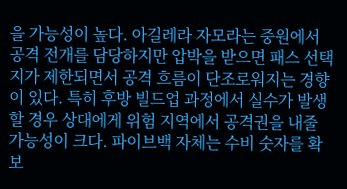을 가능성이 높다. 아길레라 자모라는 중원에서 공격 전개를 담당하지만 압박을 받으면 패스 선택지가 제한되면서 공격 흐름이 단조로워지는 경향이 있다. 특히 후방 빌드업 과정에서 실수가 발생할 경우 상대에게 위험 지역에서 공격권을 내줄 가능성이 크다. 파이브백 자체는 수비 숫자를 확보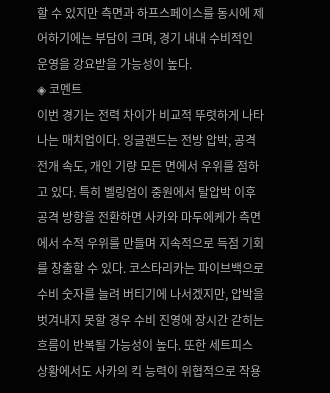할 수 있지만 측면과 하프스페이스를 동시에 제어하기에는 부담이 크며, 경기 내내 수비적인 운영을 강요받을 가능성이 높다.
◈ 코멘트
이번 경기는 전력 차이가 비교적 뚜렷하게 나타나는 매치업이다. 잉글랜드는 전방 압박, 공격 전개 속도, 개인 기량 모든 면에서 우위를 점하고 있다. 특히 벨링엄이 중원에서 탈압박 이후 공격 방향을 전환하면 사카와 마두에케가 측면에서 수적 우위를 만들며 지속적으로 득점 기회를 창출할 수 있다. 코스타리카는 파이브백으로 수비 숫자를 늘려 버티기에 나서겠지만, 압박을 벗겨내지 못할 경우 수비 진영에 장시간 갇히는 흐름이 반복될 가능성이 높다. 또한 세트피스 상황에서도 사카의 킥 능력이 위협적으로 작용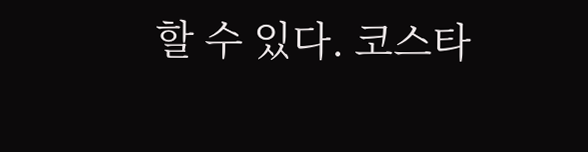할 수 있다. 코스타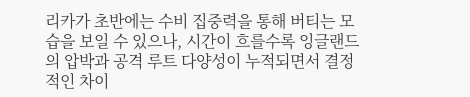리카가 초반에는 수비 집중력을 통해 버티는 모습을 보일 수 있으나, 시간이 흐를수록 잉글랜드의 압박과 공격 루트 다양성이 누적되면서 결정적인 차이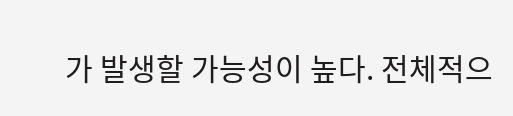가 발생할 가능성이 높다. 전체적으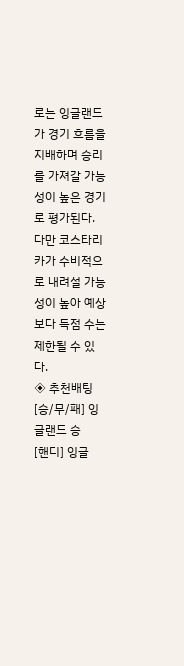로는 잉글랜드가 경기 흐름을 지배하며 승리를 가져갈 가능성이 높은 경기로 평가된다. 다만 코스타리카가 수비적으로 내려설 가능성이 높아 예상보다 득점 수는 제한될 수 있다.
◈ 추천배팅
[승/무/패] 잉글랜드 승
[핸디] 잉글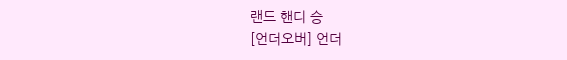랜드 핸디 승
[언더오버] 언더